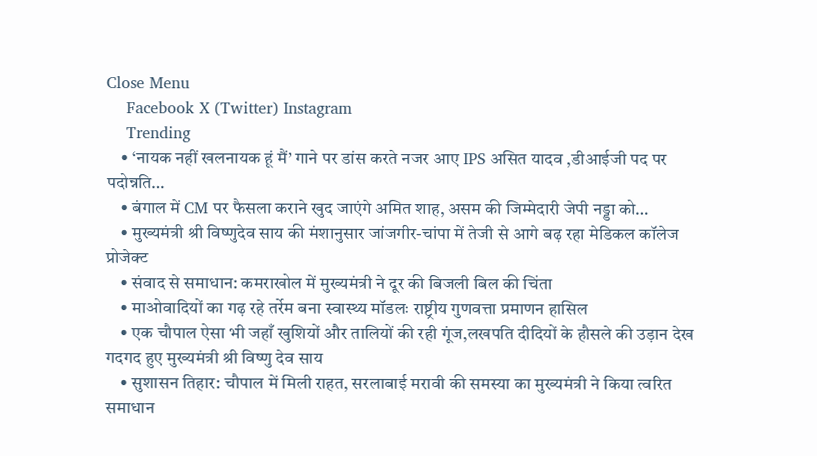Close Menu
    Facebook X (Twitter) Instagram
    Trending
    • ‘नायक नहीं खलनायक हूं मैं’ गाने पर डांस करते नजर आए IPS असित यादव ,डीआईजी पद पर पदोन्नति…
    • बंगाल में CM पर फैसला कराने खुद जाएंगे अमित शाह, असम की जिम्मेदारी जेपी नड्डा को…
    • मुख्यमंत्री श्री विष्णुदेव साय की मंशानुसार जांजगीर-चांपा में तेजी से आगे बढ़ रहा मेडिकल कॉलेज प्रोजेक्ट
    • संवाद से समाधान: कमराखोल में मुख्यमंत्री ने दूर की बिजली बिल की चिंता
    • माओवादियों का गढ़ रहे तर्रेम बना स्वास्थ्य मॉडलः राष्ट्रीय गुणवत्ता प्रमाणन हासिल
    • एक चौपाल ऐसा भी जहाँ खुशियों और तालियों की रही गूंज,लखपति दीदियों के हौसले की उड़ान देख गदगद हुए मुख्यमंत्री श्री विष्णु देव साय
    • सुशासन तिहार: चौपाल में मिली राहत, सरलाबाई मरावी की समस्या का मुख्यमंत्री ने किया त्वरित समाधान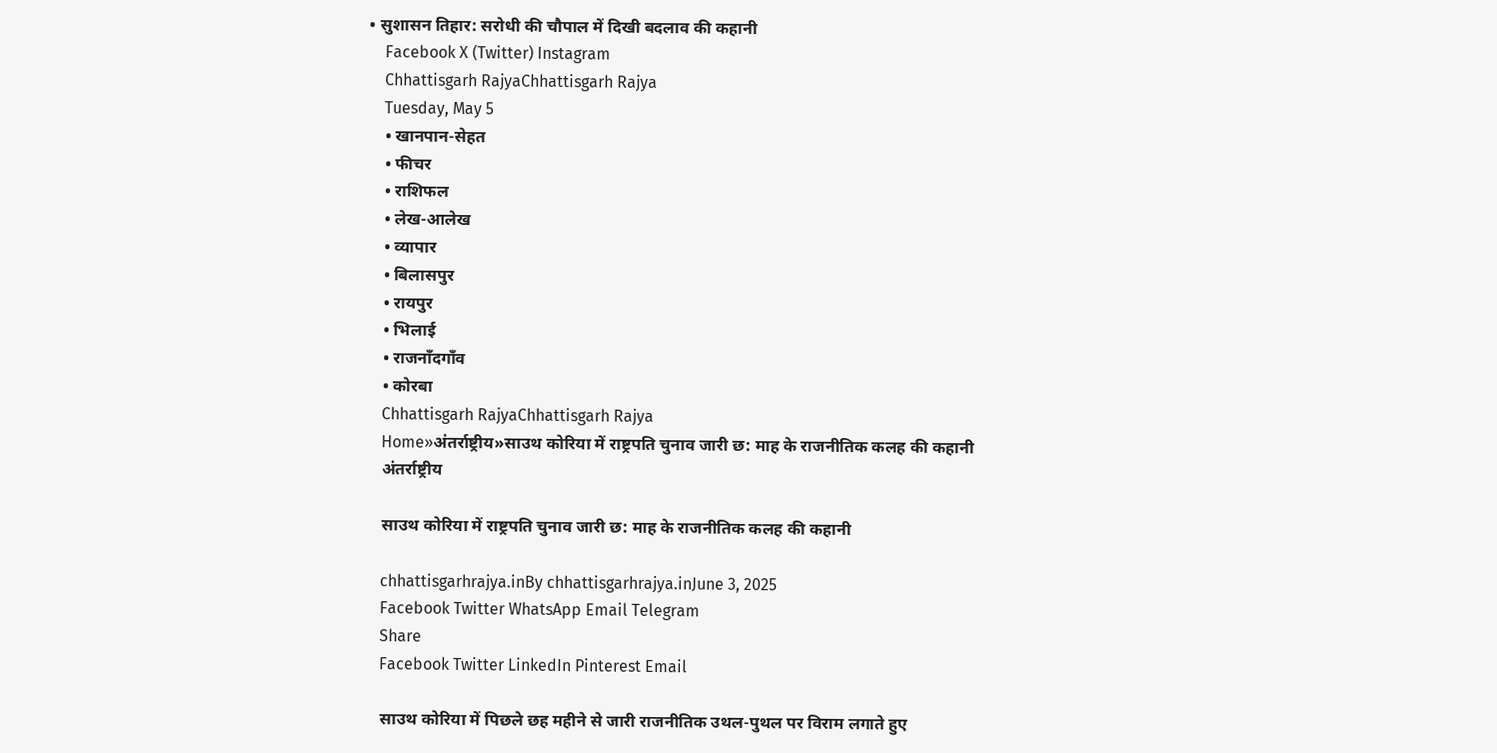• सुशासन तिहार: सरोधी की चौपाल में दिखी बदलाव की कहानी
    Facebook X (Twitter) Instagram
    Chhattisgarh RajyaChhattisgarh Rajya
    Tuesday, May 5
    • खानपान-सेहत
    • फीचर
    • राशिफल
    • लेख-आलेख
    • व्यापार
    • बिलासपुर
    • रायपुर
    • भिलाई
    • राजनाँदगाँव
    • कोरबा
    Chhattisgarh RajyaChhattisgarh Rajya
    Home»अंतर्राष्ट्रीय»साउथ कोरिया में राष्ट्रपति चुनाव जारी छ: माह के राजनीतिक कलह की कहानी
    अंतर्राष्ट्रीय

    साउथ कोरिया में राष्ट्रपति चुनाव जारी छ: माह के राजनीतिक कलह की कहानी

    chhattisgarhrajya.inBy chhattisgarhrajya.inJune 3, 2025
    Facebook Twitter WhatsApp Email Telegram
    Share
    Facebook Twitter LinkedIn Pinterest Email

    साउथ कोरिया में पिछले छह महीने से जारी राजनीतिक उथल-पुथल पर विराम लगाते हुए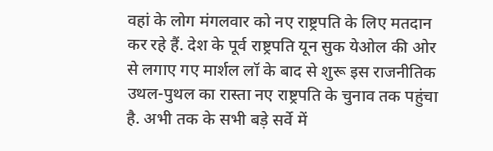वहां के लोग मंगलवार को नए राष्ट्रपति के लिए मतदान कर रहे हैं. देश के पूर्व राष्ट्रपति यून सुक येओल की ओर से लगाए गए मार्शल लॉ के बाद से शुरू इस राजनीतिक उथल-पुथल का रास्ता नए राष्ट्रपति के चुनाव तक पहुंचा है. अभी तक के सभी बड़े सर्वे में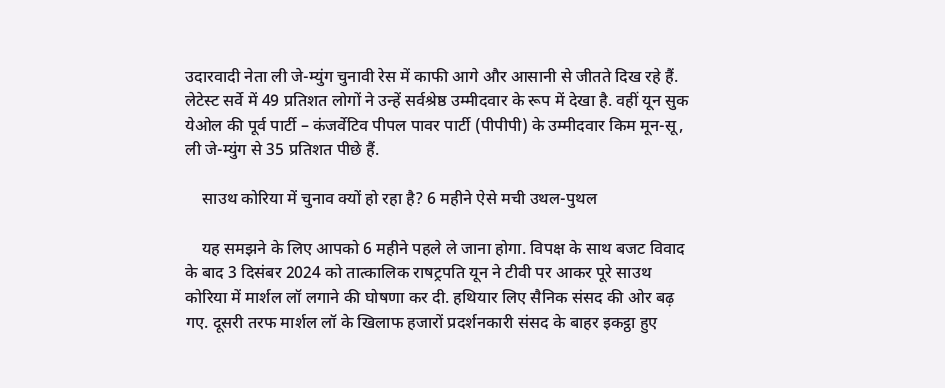उदारवादी नेता ली जे-म्युंग चुनावी रेस में काफी आगे और आसानी से जीतते दिख रहे हैं. लेटेस्ट सर्वे में 49 प्रतिशत लोगों ने उन्हें सर्वश्रेष्ठ उम्मीदवार के रूप में देखा है. वहीं यून सुक येओल की पूर्व पार्टी – कंजर्वेटिव पीपल पावर पार्टी (पीपीपी) के उम्मीदवार किम मून-सू, ली जे-म्युंग से 35 प्रतिशत पीछे हैं.

    साउथ कोरिया में चुनाव क्यों हो रहा है? 6 महीने ऐसे मची उथल-पुथल

    यह समझने के लिए आपको 6 महीने पहले ले जाना होगा. विपक्ष के साथ बजट विवाद के बाद 3 दिसंबर 2024 को तात्कालिक राषट्रपति यून ने टीवी पर आकर पूरे साउथ कोरिया में मार्शल लॉ लगाने की घोषणा कर दी. हथियार लिए सैनिक संसद की ओर बढ़ गए. दूसरी तरफ मार्शल लॉ के खिलाफ हजारों प्रदर्शनकारी संसद के बाहर इकट्ठा हुए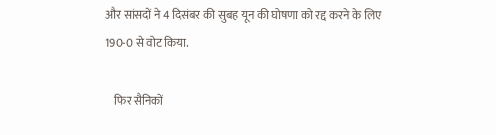और सांसदों ने 4 दिसंबर की सुबह यून की घोषणा को रद्द करने के लिए 190-0 से वोट किया.

    फिर सैनिकों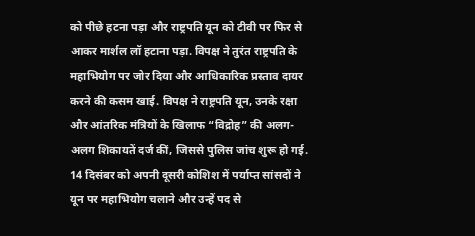को पीछे हटना पड़ा और राष्ट्रपति यून को टीवी पर फिर से आकर मार्शल लॉ हटाना पड़ा. विपक्ष ने तुरंत राष्ट्रपति के महाभियोग पर जोर दिया और आधिकारिक प्रस्ताव दायर करने की कसम खाई. विपक्ष ने राष्ट्रपति यून, उनके रक्षा और आंतरिक मंत्रियों के खिलाफ “विद्रोह” की अलग-अलग शिकायतें दर्ज कीं, जिससे पुलिस जांच शुरू हो गई. 14 दिसंबर को अपनी दूसरी कोशिश में पर्याप्त सांसदों ने यून पर महाभियोग चलाने और उन्हें पद से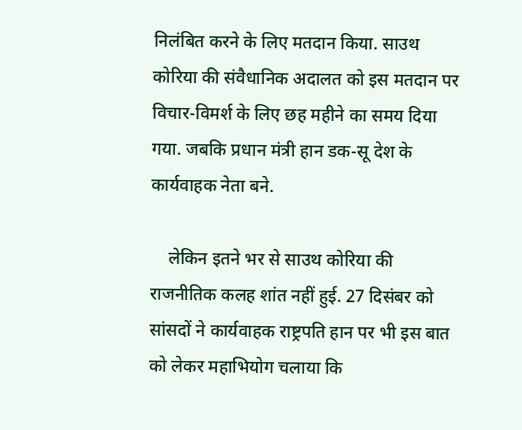निलंबित करने के लिए मतदान किया. साउथ कोरिया की संवैधानिक अदालत को इस मतदान पर विचार-विमर्श के लिए छह महीने का समय दिया गया. जबकि प्रधान मंत्री हान डक-सू देश के कार्यवाहक नेता बने.

    लेकिन इतने भर से साउथ कोरिया की राजनीतिक कलह शांत नहीं हुई. 27 दिसंबर को सांसदों ने कार्यवाहक राष्ट्रपति हान पर भी इस बात को लेकर महाभियोग चलाया कि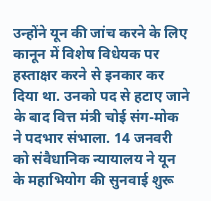उन्होंने यून की जांच करने के लिए कानून में विशेष विधेयक पर हस्ताक्षर करने से इनकार कर दिया था. उनको पद से हटाए जाने के बाद वित्त मंत्री चोई संग-मोक ने पदभार संभाला. 14 जनवरी को संवैधानिक न्यायालय ने यून के महाभियोग की सुनवाई शुरू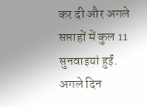कर दी और अगले सप्ताहों में कुल 11 सुनवाइयां हुईं. अगले दिन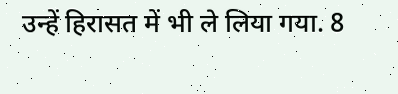उन्हें हिरासत में भी ले लिया गया. 8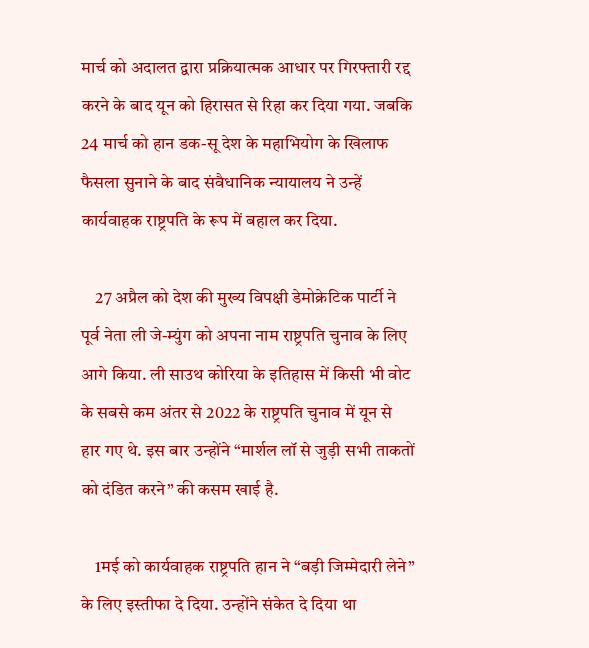मार्च को अदालत द्वारा प्रक्रियात्मक आधार पर गिरफ्तारी रद्द करने के बाद यून को हिरासत से रिहा कर दिया गया. जबकि 24 मार्च को हान डक-सू देश के महाभियोग के खिलाफ फैसला सुनाने के बाद संवैधानिक न्यायालय ने उन्हें कार्यवाहक राष्ट्रपति के रूप में बहाल कर दिया.

    27 अप्रैल को देश की मुख्य विपक्षी डेमोक्रेटिक पार्टी ने पूर्व नेता ली जे-म्युंग को अपना नाम राष्ट्रपति चुनाव के लिए आगे किया. ली साउथ कोरिया के इतिहास में किसी भी वोट के सबसे कम अंतर से 2022 के राष्ट्रपति चुनाव में यून से हार गए थे. इस बार उन्होंने “मार्शल लॉ से जुड़ी सभी ताकतों को दंडित करने” की कसम खाई है.

    1मई को कार्यवाहक राष्ट्रपति हान ने “बड़ी जिम्मेदारी लेने” के लिए इस्तीफा दे दिया. उन्होंने संकेत दे दिया था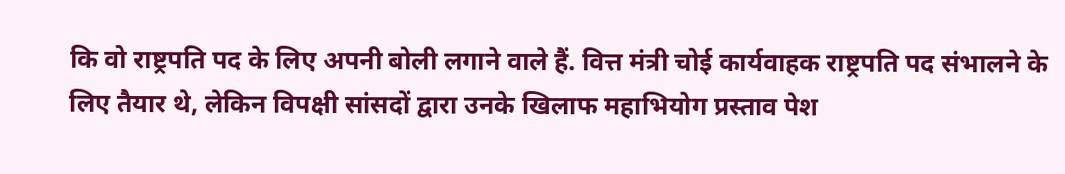कि वो राष्ट्रपति पद के लिए अपनी बोली लगाने वाले हैं. वित्त मंत्री चोई कार्यवाहक राष्ट्रपति पद संभालने के लिए तैयार थे, लेकिन विपक्षी सांसदों द्वारा उनके खिलाफ महाभियोग प्रस्ताव पेश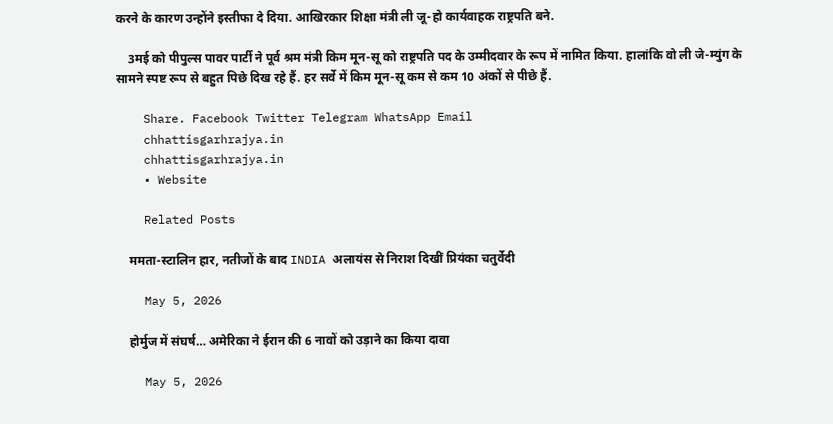करने के कारण उन्होंने इस्तीफा दे दिया. आखिरकार शिक्षा मंत्री ली जू-हो कार्यवाहक राष्ट्रपति बने.

    3मई को पीपुल्स पावर पार्टी ने पूर्व श्रम मंत्री किम मून-सू को राष्ट्रपति पद के उम्मीदवार के रूप में नामित किया. हालांकि वो ली जे-म्युंग के सामने स्पष्ट रूप से बहुत पिछे दिख रहे हैं. हर सर्वे में किम मून-सू कम से कम 10 अंकों से पीछे हैं.

    Share. Facebook Twitter Telegram WhatsApp Email
    chhattisgarhrajya.in
    chhattisgarhrajya.in
    • Website

    Related Posts

    ममता-स्टालिन हार, नतीजों के बाद INDIA अलायंस से निराश दिखीं प्रियंका चतुर्वेदी

    May 5, 2026

    होर्मुज में संघर्ष… अमेरिका ने ईरान की 6 नावों को उड़ाने का किया दावा

    May 5, 2026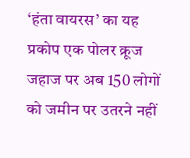‘हंता वायरस’ का यह प्रकोप एक पोलर क्रूज जहाज पर अब 150 लोगों को जमीन पर उतरने नहीं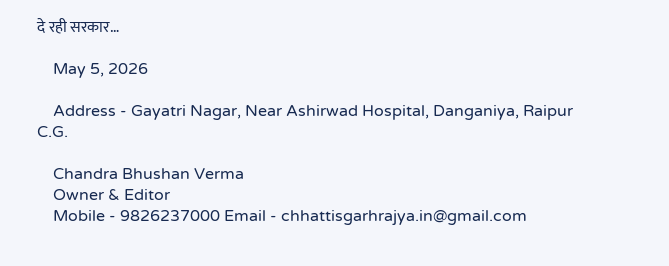दे रही सरकार…

    May 5, 2026

    Address - Gayatri Nagar, Near Ashirwad Hospital, Danganiya, Raipur C.G.

    Chandra Bhushan Verma
    Owner & Editor
    Mobile - 9826237000 Email - chhattisgarhrajya.in@gmail.com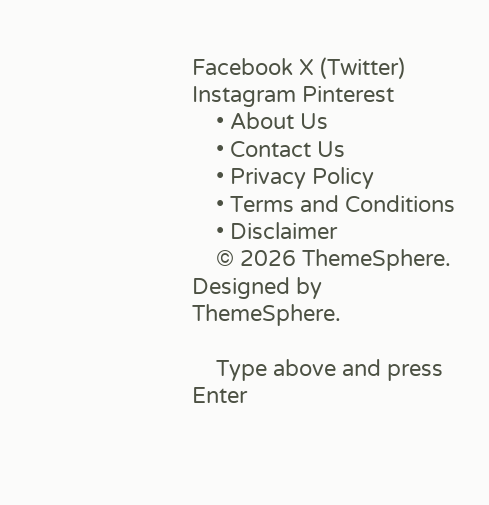Facebook X (Twitter) Instagram Pinterest
    • About Us
    • Contact Us
    • Privacy Policy
    • Terms and Conditions
    • Disclaimer
    © 2026 ThemeSphere. Designed by ThemeSphere.

    Type above and press Enter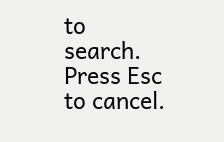to search. Press Esc to cancel.